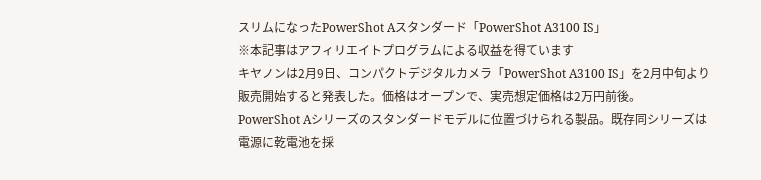スリムになったPowerShot Aスタンダード「PowerShot A3100 IS」
※本記事はアフィリエイトプログラムによる収益を得ています
キヤノンは2月9日、コンパクトデジタルカメラ「PowerShot A3100 IS」を2月中旬より販売開始すると発表した。価格はオープンで、実売想定価格は2万円前後。
PowerShot Aシリーズのスタンダードモデルに位置づけられる製品。既存同シリーズは電源に乾電池を採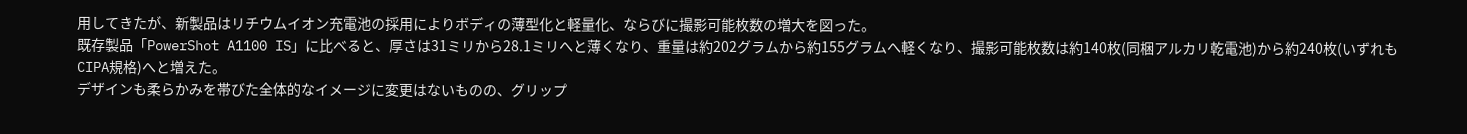用してきたが、新製品はリチウムイオン充電池の採用によりボディの薄型化と軽量化、ならびに撮影可能枚数の増大を図った。
既存製品「PowerShot A1100 IS」に比べると、厚さは31ミリから28.1ミリへと薄くなり、重量は約202グラムから約155グラムへ軽くなり、撮影可能枚数は約140枚(同梱アルカリ乾電池)から約240枚(いずれもCIPA規格)へと増えた。
デザインも柔らかみを帯びた全体的なイメージに変更はないものの、グリップ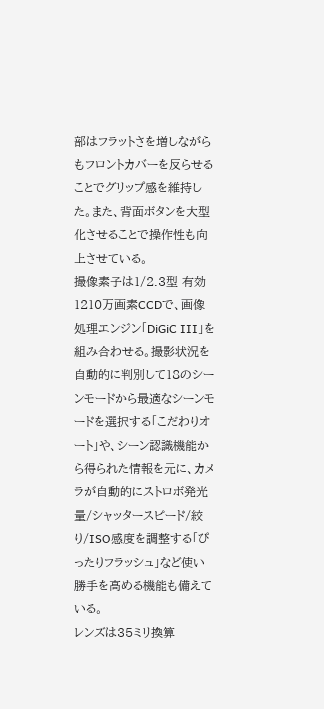部はフラットさを増しながらもフロントカバーを反らせることでグリップ感を維持した。また、背面ボタンを大型化させることで操作性も向上させている。
撮像素子は1/2.3型 有効1210万画素CCDで、画像処理エンジン「DiGiC III」を組み合わせる。撮影状況を自動的に判別して18のシーンモードから最適なシーンモードを選択する「こだわりオート」や、シーン認識機能から得られた情報を元に、カメラが自動的にストロボ発光量/シャッタースピード/絞り/ISO感度を調整する「ぴったりフラッシュ」など使い勝手を高める機能も備えている。
レンズは35ミリ換算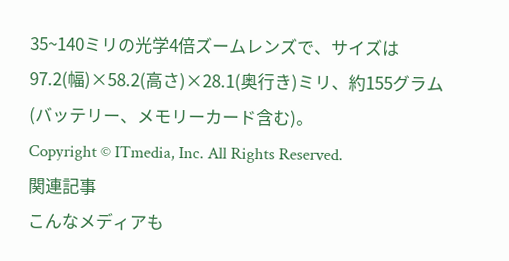35~140ミリの光学4倍ズームレンズで、サイズは97.2(幅)×58.2(高さ)×28.1(奥行き)ミリ、約155グラム(バッテリー、メモリーカード含む)。
Copyright © ITmedia, Inc. All Rights Reserved.
関連記事
こんなメディアも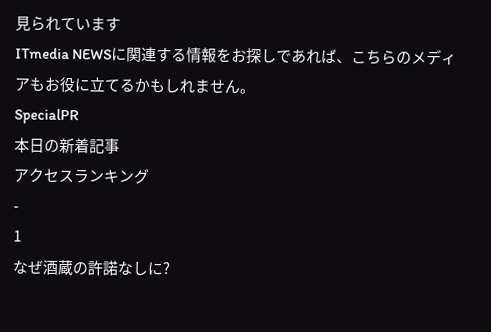見られています
ITmedia NEWSに関連する情報をお探しであれば、こちらのメディアもお役に立てるかもしれません。
SpecialPR
本日の新着記事
アクセスランキング
-
1
なぜ酒蔵の許諾なしに?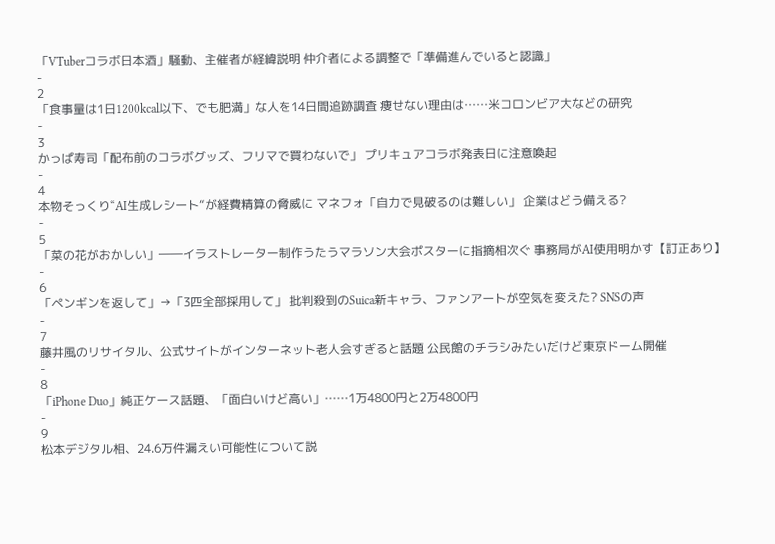「VTuberコラボ日本酒」騒動、主催者が経緯説明 仲介者による調整で「準備進んでいると認識」
-
2
「食事量は1日1200kcal以下、でも肥満」な人を14日間追跡調査 痩せない理由は……米コロンビア大などの研究
-
3
かっぱ寿司「配布前のコラボグッズ、フリマで買わないで」 プリキュアコラボ発表日に注意喚起
-
4
本物そっくり“AI生成レシート“が経費精算の脅威に マネフォ「自力で見破るのは難しい」 企業はどう備える?
-
5
「菜の花がおかしい」――イラストレーター制作うたうマラソン大会ポスターに指摘相次ぐ 事務局がAI使用明かす【訂正あり】
-
6
「ペンギンを返して」→「3匹全部採用して」 批判殺到のSuica新キャラ、ファンアートが空気を変えた? SNSの声
-
7
藤井風のリサイタル、公式サイトがインターネット老人会すぎると話題 公民館のチラシみたいだけど東京ドーム開催
-
8
「iPhone Duo」純正ケース話題、「面白いけど高い」……1万4800円と2万4800円
-
9
松本デジタル相、24.6万件漏えい可能性について説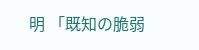明 「既知の脆弱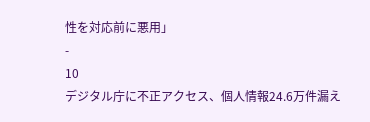性を対応前に悪用」
-
10
デジタル庁に不正アクセス、個人情報24.6万件漏え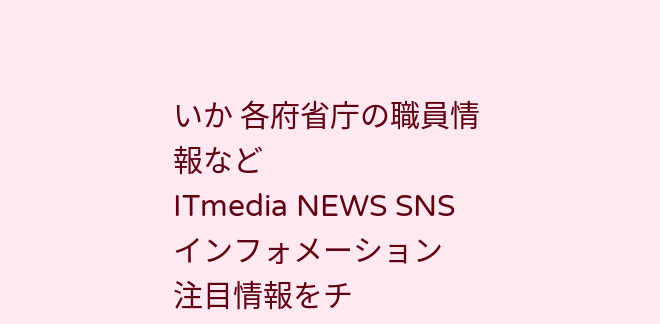いか 各府省庁の職員情報など
ITmedia NEWS SNS
インフォメーション
注目情報をチ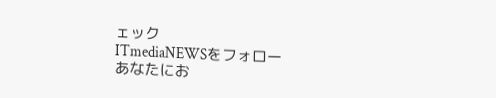ェック
ITmediaNEWSをフォロー
あなたにお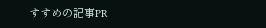すすめの記事PR